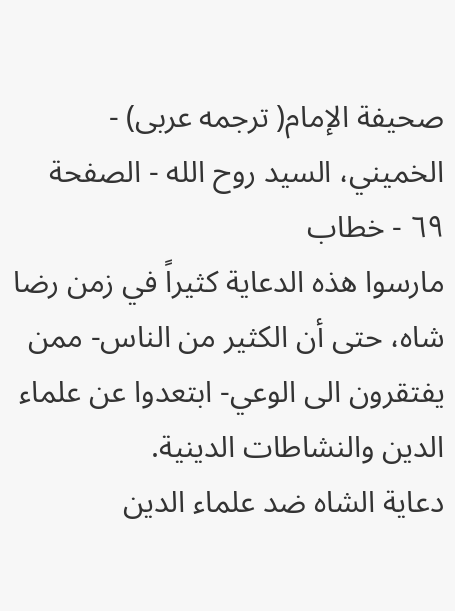صحيفة الإمام( ترجمه عربى) - الخميني، السيد روح الله - الصفحة ٦٩ - خطاب
مارسوا هذه الدعاية كثيراً في زمن رضا شاه، حتى أن الكثير من الناس- ممن يفتقرون الى الوعي- ابتعدوا عن علماء الدين والنشاطات الدينية.
دعاية الشاه ضد علماء الدين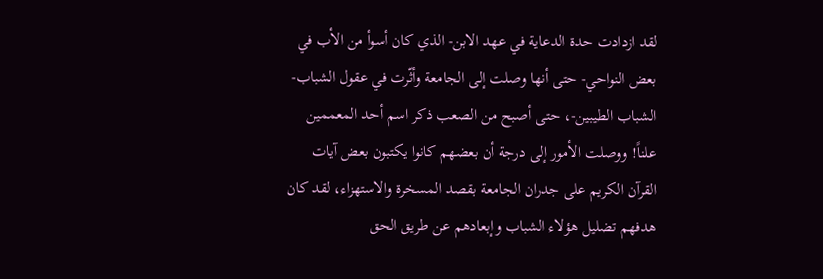لقد ازدادت حدة الدعاية في عهد الابن- الذي كان أسوأ من الأب في بعض النواحي- حتى أنها وصلت إلى الجامعة وأثّرت في عقول الشباب- الشباب الطيبين-، حتى أصبح من الصعب ذكر اسم أحد المعممين علناً! ووصلت الأمور إلى درجة أن بعضهم كانوا يكتبون بعض آيات القرآن الكريم على جدران الجامعة بقصد المسخرة والاستهزاء، لقد كان هدفهم تضليل هؤلاء الشباب وإبعادهم عن طريق الحق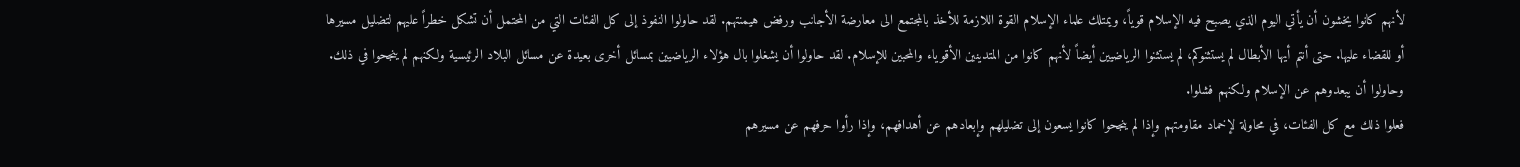لأنهم كانوا يخشون أن يأتي اليوم الذي يصبح فيه الإسلام قوياً، ويمتلك علماء الإسلام القوة اللازمة للأخذ بالمجتمع الى معارضة الأجانب ورفض هيمنتهم. لقد حاولوا النفوذ إلى كل الفئات التي من المحتمل أن تشكل خطراً عليهم لتضليل مسيرها أو للقضاء عليها. حتى أنتم أيها الأبطال لم يستثنوكم، لم يستثنوا الرياضيين أيضاً لأنهم كانوا من المتدينين الأقوياء والمحبين للإسلام. لقد حاولوا أن يشغلوا بال هؤلاء الرياضيين بمسائل أخرى بعيدة عن مسائل البلاد الرئيسية ولكنهم لم ينجحوا في ذلك. وحاولوا أن يبعدوهم عن الإسلام ولكنهم فشلوا.
فعلوا ذلك مع كل الفئات، في محاولة لإخماد مقاومتهم وإذا لم ينجحوا كانوا يسعون إلى تضليلهم وإبعادهم عن أهدافهم، وإذا رأوا حرفهم عن مسيرهم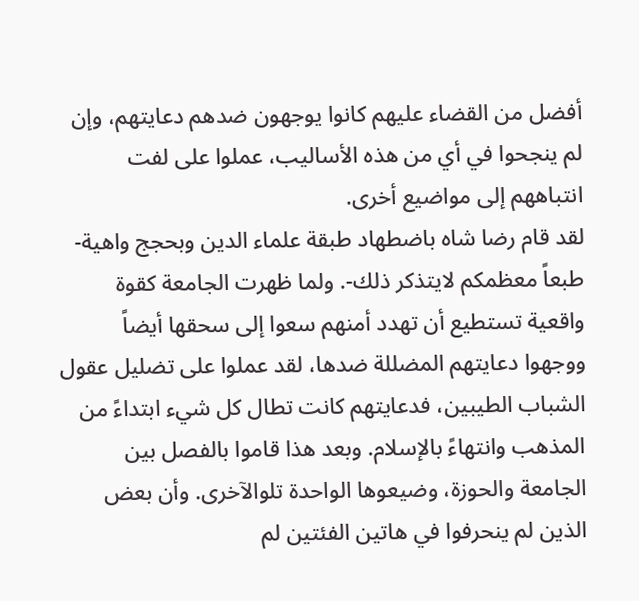أفضل من القضاء عليهم كانوا يوجهون ضدهم دعايتهم، وإن لم ينجحوا في أي من هذه الأساليب، عملوا على لفت انتباههم إلى مواضيع أخرى.
لقد قام رضا شاه باضطهاد طبقة علماء الدين وبحجج واهية- طبعاً معظمكم لايتذكر ذلك-. ولما ظهرت الجامعة كقوة واقعية تستطيع أن تهدد أمنهم سعوا إلى سحقها أيضاً ووجهوا دعايتهم المضللة ضدها، لقد عملوا على تضليل عقول الشباب الطيبين، فدعايتهم كانت تطال كل شيء ابتداءً من المذهب وانتهاءً بالإسلام. وبعد هذا قاموا بالفصل بين الجامعة والحوزة، وضيعوها الواحدة تلوالآخرى. وأن بعض الذين لم ينحرفوا في هاتين الفئتين لم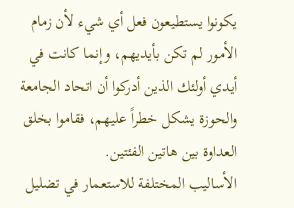يكونوا يستطيعون فعل أي شيء لأن زمام الأمور لم تكن بأيديهم، وإنما كانت في أيدي أولئك الذين أدركوا أن اتحاد الجامعة والحوزة يشكل خطراً عليهم، فقاموا بخلق العداوة بين هاتين الفئتين.
الأساليب المختلفة للاستعمار في تضليل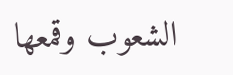الشعوب وقمعها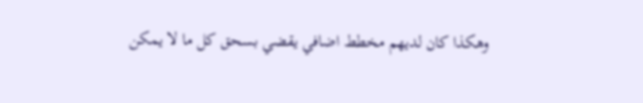وهكذا كان لديهم مخطط اضافي يقضي بسحق كل ما لا يمكن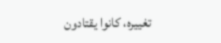تغييره، كانوا يقتادون